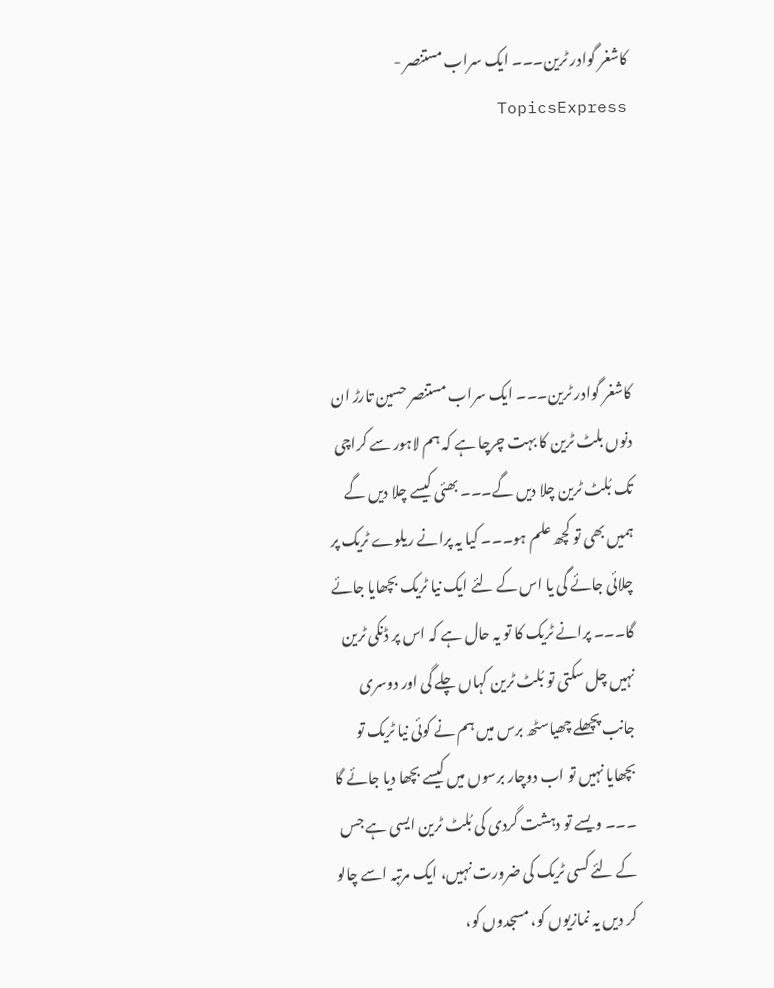کاشغر گوادر ٹرین۔۔۔ ایک سراب مستنصر - TopicsExpress





کاشغر گوادر ٹرین۔۔۔ ایک سراب مستنصر حسین تارڑ ان دنوں بلٹ ٹرین کا بہت چرچا ہے کہ ہم لاہور سے کراچی تک بُلٹ ٹرین چلا دیں گے۔۔۔ بھئی کیسے چلا دیں گے ہمیں بھی تو کچھ علم ہو۔۔۔ کیا یہ پرانے ریلوے ٹریک پر چلائی جائے گی یا اس کے لئے ایک نیا ٹریک بچھایا جائے گا۔۔۔ پرانے ٹریک کا تو یہ حال ہے کہ اس پر ڈنکی ٹرین نہیں چل سکتی تو بُلٹ ٹرین کہاں چلے گی اور دوسری جانب پچھلے چھیاسٹھ برس میں ہم نے کوئی نیا ٹریک تو بچھایا نہیں تو اب دوچار برسوں میں کیسے بچھا دیا جائے گا ۔۔۔ ویسے تو دہشت گردی کی بُلٹ ٹرین ایسی ہے جس کے لئے کسی ٹریک کی ضرورت نہیں، ایک مرتبہ اسے چالو کر دیں یہ نمازیوں کو، مسجدوں کو،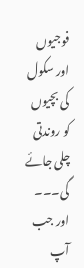فوجیوں اور سکول کی بچیوں کو روندتی چلی جائے گی۔۔۔ اور جب آپ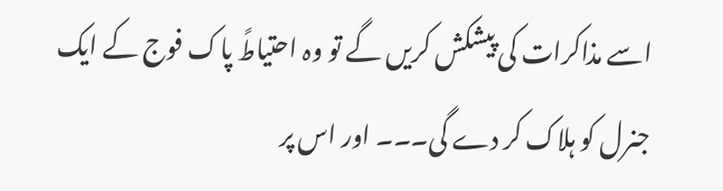اسے مذاکرات کی پیشکش کریں گے تو وہ احتیاطً پاک فوج کے ایک جنرل کو ہلاک کر دے گی۔۔۔ اور اس پر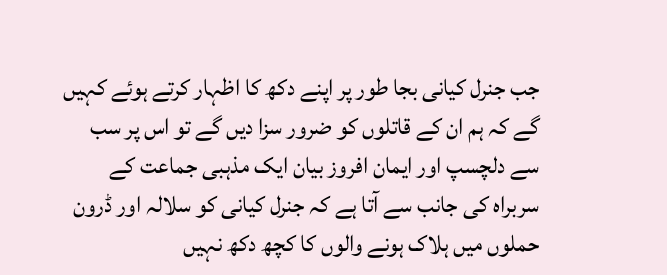جب جنرل کیانی بجا طور پر اپنے دکھ کا اظہار کرتے ہوئے کہیں گے کہ ہم ان کے قاتلوں کو ضرور سزا دیں گے تو اس پر سب سے دلچسپ اور ایمان افروز بیان ایک مذہبی جماعت کے سربراہ کی جانب سے آتا ہے کہ جنرل کیانی کو سلالہ اور ڈرون حملوں میں ہلاک ہونے والوں کا کچھ دکھ نہیں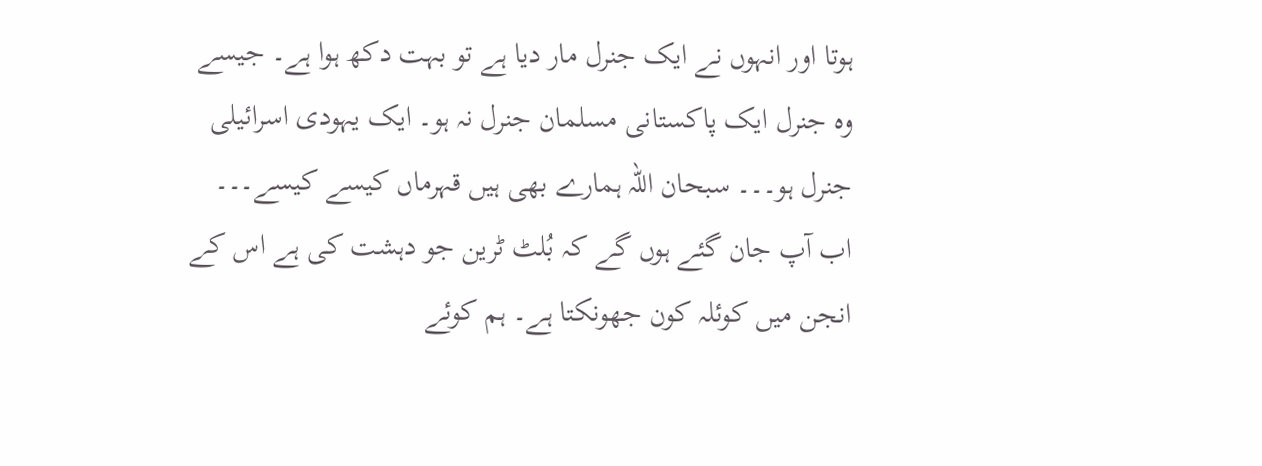ہوتا اور انہوں نے ایک جنرل مار دیا ہے تو بہت دکھ ہوا ہے۔ جیسے وہ جنرل ایک پاکستانی مسلمان جنرل نہ ہو۔ ایک یہودی اسرائیلی جنرل ہو۔۔۔ سبحان اللہ ہمارے بھی ہیں قہرماں کیسے کیسے۔۔۔ اب آپ جان گئے ہوں گے کہ بُلٹ ٹرین جو دہشت کی ہے اس کے انجن میں کوئلہ کون جھونکتا ہے۔ ہم کوئے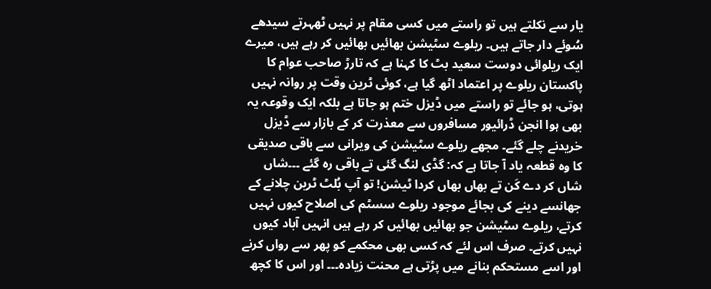یار سے نکلتے ہیں تو راستے میں کسی مقام پر نہیں ٹھہرتے سیدھے سُوئے دار جاتے ہیں۔ ریلوے سٹیشن بھائیں بھائیں کر رہے ہیں، میرے ایک ریلوائی دوست سعید بٹ کا کہنا ہے کہ تارڑ صاحب عوام کا پاکستان ریلوے پر اعتماد اٹھ گیا ہے، کوئی ٹرین وقت پر روانہ نہیں ہوتی، ہو جائے تو راستے میں ڈیزل ختم ہو جاتا ہے بلکہ ایک وقوعہ یہ بھی ہوا انجن ڈرائیور مسافروں سے معذرت کر کے بازار سے ڈیزل خریدنے چلے گئے۔ مجھے ریلوے سٹیشن کی ویرانی سے باقی صدیقی کا وہ قطعہ یاد آ جاتا ہے کہ: گڈی لنگ گئی تے باقی رہ گئے ۔۔۔شاں شاں کر دے کَن تے بھاں بھاں کردا ٹیشن! تو آپ بُلٹ ٹرین چلانے کے جھانسے دینے کی بجائے موجود ریلوے سسٹم کی اصلاح کیوں نہیں کرتے، ریلوے سٹیشن جو بھائیں بھائیں کر رہے ہیں انہیں آباد کیوں نہیں کرتے۔ صرف اس لئے کہ کسی بھی محکمے کو پھر سے رواں کرنے اور اسے مستحکم بنانے میں پڑتی ہے محنت زیادہ۔۔۔ اور اس کا کچھ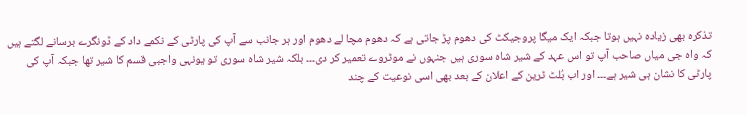تذکرہ بھی زیادہ نہیں ہوتا جبکہ ایک میگا پروجیکٹ کی دھوم پڑ جاتی ہے کہ دھوم مچا لے دھوم اور ہر جانب سے آپ کی پارٹی کے نکمے داد کے ڈونگرے برسانے لگتے ہیں کہ واہ جی میاں صاحب آپ تو اس عہد کے شیر شاہ سوری ہیں جنہوں نے موٹروے تعمیر کر دی۔۔۔ بلکہ شیر شاہ سوری تو یونہی واجبی قسم کا شیر تھا جبکہ آپ کی پارٹی کا نشان ہی شیر ہے۔۔۔ اور اب بُلٹ ٹرین کے اعلان کے بعد بھی اسی نوعیت کے چند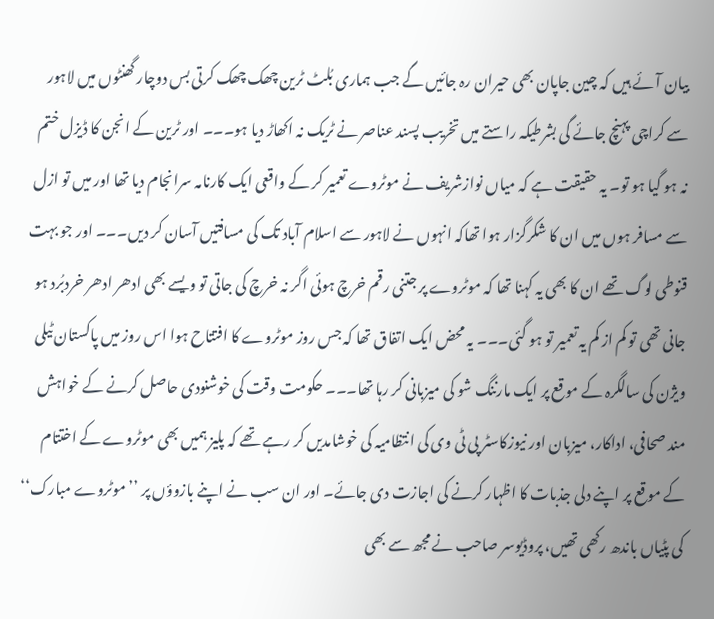بیان آئے ہیں کہ چین جاپان بھی حیران رہ جائیں گے جب ہماری بُلٹ ٹرین چھک چھک کرتی بس دوچار گھنٹوں میں لاہور سے کراچی پہنچ جائے گی بشرطیکہ راستے میں تخریب پسند عناصر نے ٹریک نہ اکھاڑ دیا ہو۔۔۔ اور ٹرین کے انجن کا ڈیزل ختم نہ ہو گیا ہو تو۔ یہ حقیقت ہے کہ میاں نوازشریف نے موٹروے تعمیر کر کے واقعی ایک کارنامہ سرانجام دیا تھا اور میں تو ازل سے مسافر ہوں میں ان کا شکرگزار ہوا تھاکہ انہوں نے لاہور سے اسلام آباد تک کی مسافتیں آسان کر دیں۔۔۔ اور جو بہت قنوطی لوگ تھے ان کا بھی یہ کہنا تھا کہ موٹروے پر جتنی رقم خرچ ہوئی اگر نہ خرچ کی جاتی تو ویسے بھی ادھر ادھر خردبُرد ہو جانی تھی تو کم از کم یہ تعمیر تو ہو گئی۔۔۔ یہ محض ایک اتفاق تھا کہ جس روز موٹروے کا افتتاح ہوا اس روز میں پاکستان ٹیلی ویژن کی سالگرہ کے موقع پر ایک مارننگ شو کی میزبانی کر رہا تھا۔۔۔ حکومت وقت کی خوشنودی حاصل کرنے کے خواہش مند صحافی، اداکار، میزبان اور نیوزکاسٹر پی ٹی وی کی انتظامیہ کی خوشامدیں کر رہے تھے کہ پلیز ہمیں بھی موٹروے کے اختتام کے موقع پر اپنے دلی جذبات کا اظہار کرنے کی اجازت دی جائے۔ اور ان سب نے اپنے بازوؤں پر ’’موٹروے مبارک‘‘ کی پٹیاں باندھ رکھی تھیں، پروڈیوسر صاحب نے مجھ سے بھی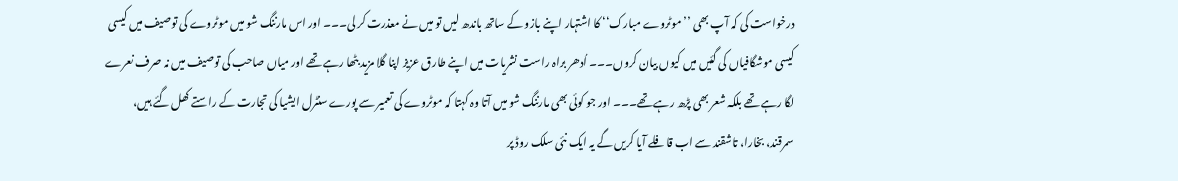درخواست کی کہ آپ بھی ’’موٹروے مبارک‘‘ کا اشتہار اپنے بازو کے ساتھ باندھ لیں تو میں نے معذرت کر لی۔۔۔ اور اس مارننگ شو میں موٹروے کی توصیف میں کیسی کیسی موشگافیاں کی گئیں میں کیوں بیان کروں۔۔۔ اُدھر براہ راست نشریات میں اپنے طارق عزیز اپنا گلا مزید بٹھا رہے تھے اور میاں صاحب کی توصیف میں نہ صرف نعرے لگا رہے تھے بلکہ شعر بھی پڑھ رہے تھے۔۔۔ اور جو کوئی بھی مارننگ شو میں آتا وہ کہتا کہ موٹروے کی تعمیر سے پورے سنٹرل ایشیا کی تجارت کے راستے کھل گئے ہیں، سمرقند، بخارا، تاشقند سے اب قافلے آیا کریں گے یہ ایک نئی سلک روڈ پر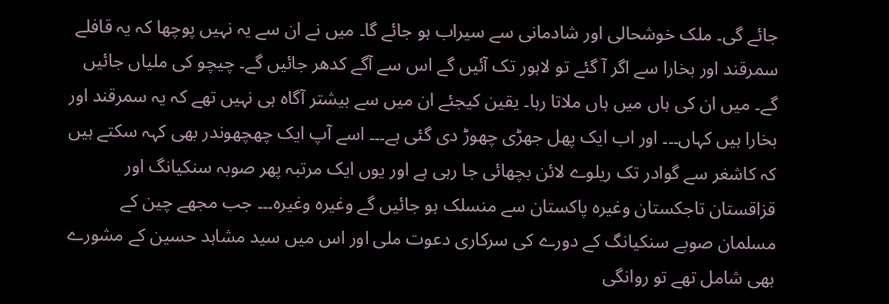جائے گی۔ ملک خوشحالی اور شادمانی سے سیراب ہو جائے گا۔ میں نے ان سے یہ نہیں پوچھا کہ یہ قافلے سمرقند اور بخارا سے اگر آ گئے تو لاہور تک آئیں گے اس سے آگے کدھر جائیں گے۔ چیچو کی ملیاں جائیں گے۔ میں ان کی ہاں میں ہاں ملاتا رہا۔ یقین کیجئے ان میں سے بیشتر آگاہ ہی نہیں تھے کہ یہ سمرقند اور بخارا ہیں کہاں۔۔۔ اور اب ایک پھل جھڑی چھوڑ دی گئی ہے۔۔۔ اسے آپ ایک چھچھوندر بھی کہہ سکتے ہیں کہ کاشغر سے گوادر تک ریلوے لائن بچھائی جا رہی ہے اور یوں ایک مرتبہ پھر صوبہ سنکیانگ اور قزاقستان تاجکستان وغیرہ پاکستان سے منسلک ہو جائیں گے وغیرہ وغیرہ۔۔۔ جب مجھے چین کے مسلمان صوبے سنکیانگ کے دورے کی سرکاری دعوت ملی اور اس میں سید مشاہد حسین کے مشورے بھی شامل تھے تو روانگی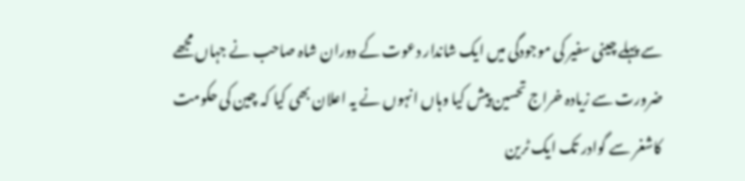سے پہلے چینی سفیر کی موجودگی میں ایک شاندار دعوت کے دوران شاہ صاحب نے جہاں مجھے ضرورت سے زیادہ خراج تحسین پیش کیا وہاں انہوں نے یہ اعلان بھی کیا کہ چین کی حکومت کاشغر سے گوادر تک ایک ٹرین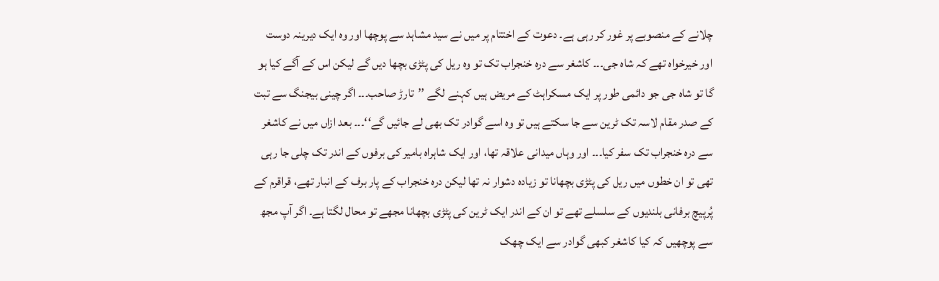چلانے کے منصوبے پر غور کر رہی ہے۔ دعوت کے اختتام پر میں نے سید مشاہد سے پوچھا اور وہ ایک دیرینہ دوست اور خیرخواہ تھے کہ شاہ جی۔۔۔ کاشغر سے درہ خنجراب تک تو وہ ریل کی پٹڑی بچھا دیں گے لیکن اس کے آگے کیا ہو گا تو شاہ جی جو دائمی طور پر ایک مسکراہٹ کے مریض ہیں کہنے لگے ’’تارڑ صاحب۔۔۔ اگر چینی بیجنگ سے تبت کے صدر مقام لاسہ تک ٹرین سے جا سکتے ہیں تو وہ اسے گوادر تک بھی لے جائیں گے‘‘۔۔۔ بعد ازاں میں نے کاشغر سے درہ خنجراب تک سفر کیا۔۔۔ اور وہاں میدانی علاقہ تھا، اور ایک شاہراہ بامیر کی برفوں کے اندر تک چلی جا رہی تھی تو ان خطوں میں ریل کی پٹڑی بچھانا تو زیادہ دشوار نہ تھا لیکن درہ خنجراب کے پار برف کے انبار تھے، قراقرم کے پُرپیچ برفانی بلندیوں کے سلسلے تھے تو ان کے اندر ایک ٹرین کی پٹڑی بچھانا مجھے تو محال لگتا ہے۔ اگر آپ مجھ سے پوچھیں کہ کیا کاشغر کبھی گوادر سے ایک چھک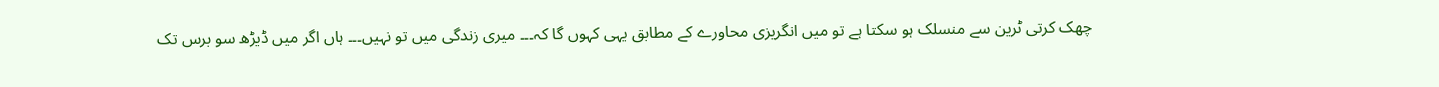چھک کرتی ٹرین سے منسلک ہو سکتا ہے تو میں انگریزی محاورے کے مطابق یہی کہوں گا کہ۔۔۔ میری زندگی میں تو نہیں۔۔۔ ہاں اگر میں ڈیڑھ سو برس تک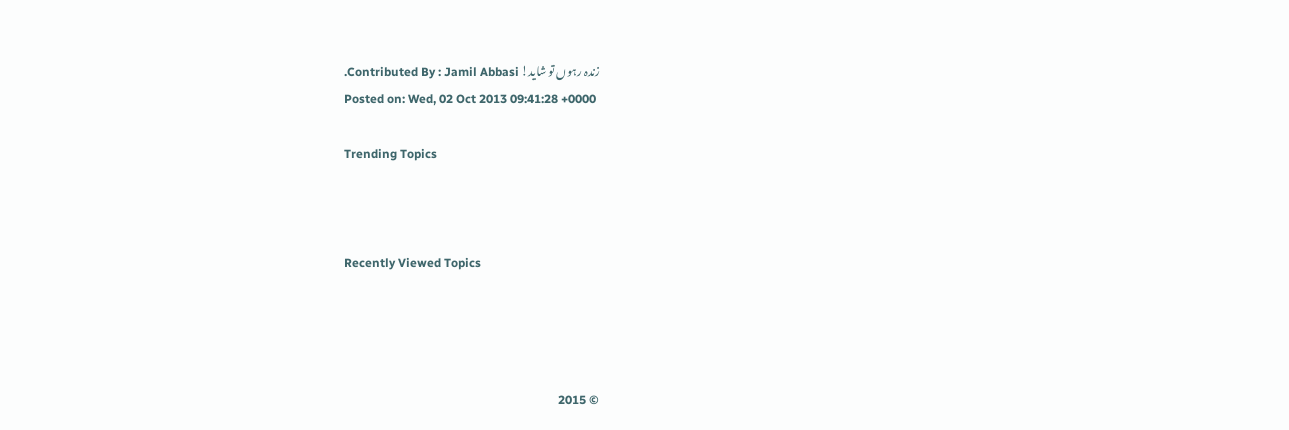زندہ رہوں تو شاید! Contributed By : Jamil Abbasi.
Posted on: Wed, 02 Oct 2013 09:41:28 +0000

Trending Topics



Recently Viewed Topics




© 2015